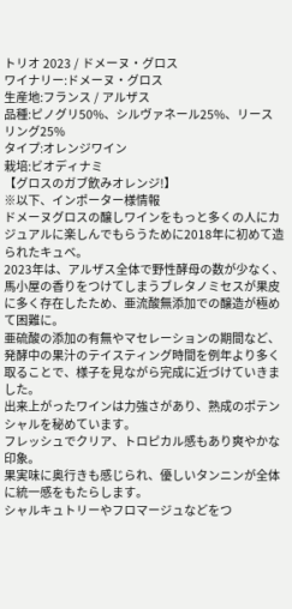トリオ 2023 / ドメーヌ・グロス
ワイナリー:ドメーヌ・グロス
生産地:フランス / アルザス
品種:ピノグリ50%、シルヴァネール25%、リースリング25%
タイプ:オレンジワイン
栽培:ビオディナミ
【グロスのガブ飲みオレンジ!】
※以下、インポーター様情報
ドメーヌグロスの醸しワインをもっと多くの人にカジュアルに楽しんでもらうために2018年に初めて造られたキュベ。
2023年は、アルザス全体で野性酵母の数が少なく、馬小屋の香りをつけてしまうブレタノミセスが果皮に多く存在したため、亜流酸無添加での醸造が極めて困難に。
亜硫酸の添加の有無やマセレーションの期間など、発酵中の果汁のテイスティング時間を例年より多く取ることで、様子を見ながら完成に近づけていきました。
出来上がったワインは力強さがあり、熟成のポテンシャルを秘めています。
フレッシュでクリア、トロピカル感もあり爽やかな印象。
果実味に奥行きも感じられ、優しいタンニンが全体に統一感をもたらします。
シャルキュトリーやフロマージュなどをつ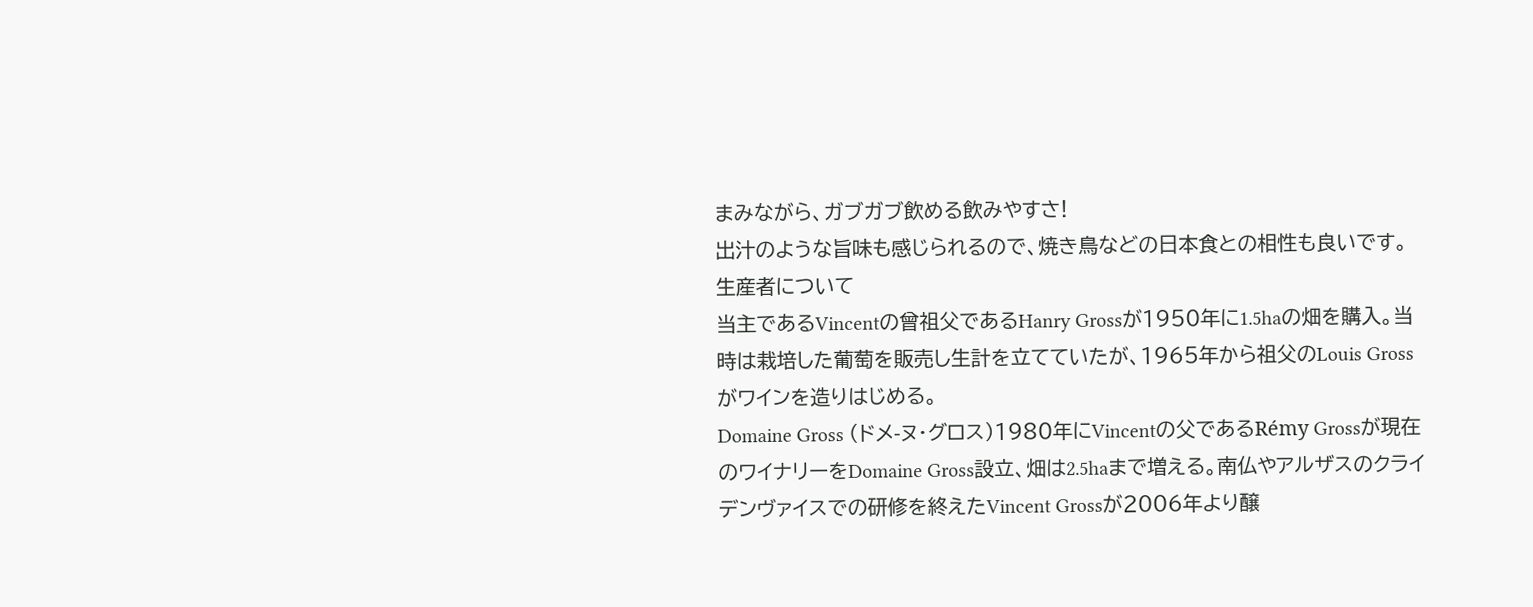まみながら、ガブガブ飲める飲みやすさ!
出汁のような旨味も感じられるので、焼き鳥などの日本食との相性も良いです。
生産者について
当主であるVincentの曾祖父であるHanry Grossが1950年に1.5haの畑を購入。当時は栽培した葡萄を販売し生計を立てていたが、1965年から祖父のLouis Grossがワインを造りはじめる。
Domaine Gross (ドメ-ヌ・グロス)1980年にVincentの父であるRémy Grossが現在のワイナリーをDomaine Gross設立、畑は2.5haまで増える。南仏やアルザスのクライデンヴァイスでの研修を終えたVincent Grossが2006年より醸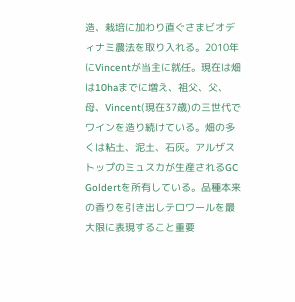造、栽培に加わり直ぐさまビオディナミ農法を取り入れる。2010年にVincentが当主に就任。現在は畑は10haまでに増え、祖父、父、母、Vincent(現在37歳)の三世代でワインを造り続けている。畑の多くは粘土、泥土、石灰。アルザストップのミュスカが生産されるGC Goldertを所有している。品種本来の香りを引き出しテロワールを最大限に表現すること重要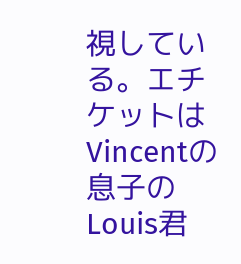視している。エチケットはVincentの息子のLouis君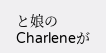と娘のCharleneが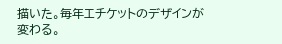描いた。毎年エチケットのデザインが変わる。